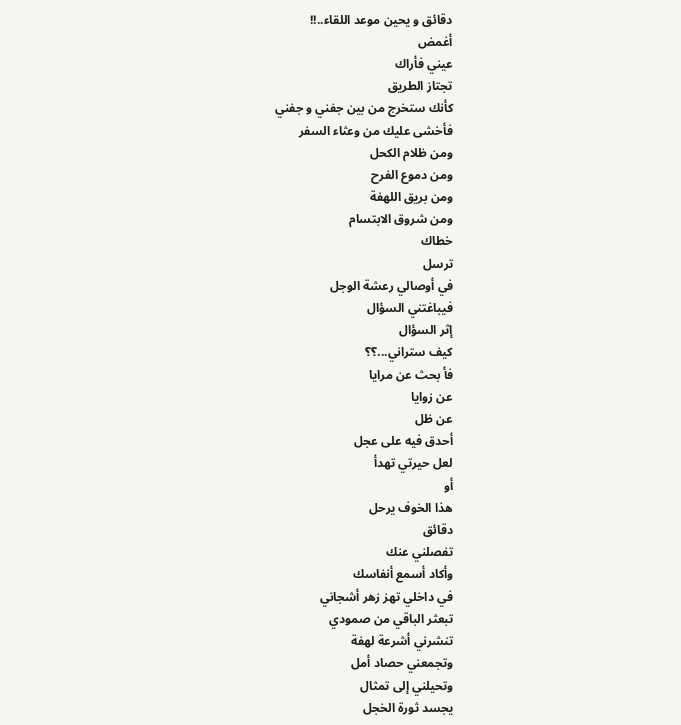دقائق و يحين موعد اللقاء..!!
أغمض
عيني فأراك
تجتاز الطريق
كأنك ستخرج من بين جفني و جفني
فأخشى عليك من وعثاء السفر
ومن ظلام الكحل
ومن دموع الفرح
ومن بريق اللهفة
ومن شروق الابتسام
خطاك
ترسل
في أوصالي رعشة الوجل
فيباغتني السؤال
إثر السؤال
كيف ستراني...؟؟
فأ بحث عن مرايا
عن زوايا
عن ظل
أحدق فيه على عجل
لعل حيرتي تهدأ
أو
هذا الخوف يرحل
دقائق
تفصلني عنك
وأكاد أسمع أنفاسك
في داخلي تهز زهر أشجاني
تبعثر الباقي من صمودي
تنشرني أشرعة لهفة
وتجمعني حصاد أمل
وتحيلني إلى تمثال
يجسد ثورة الخجل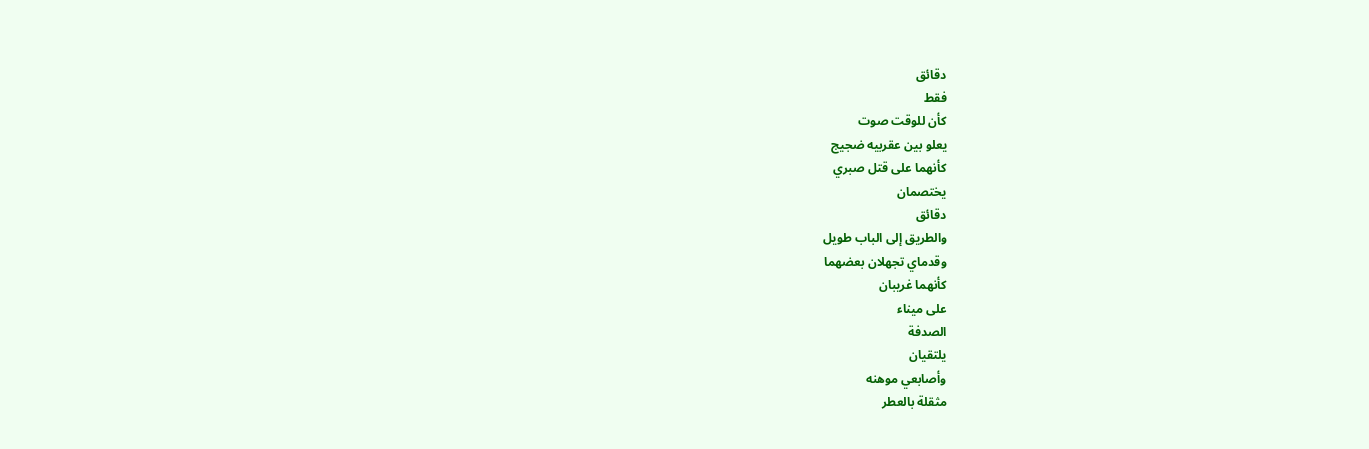دقائق
فقط
كأن للوقت صوت
يعلو بين عقربيه ضجيج
كأنهما على قتل صبري
يختصمان
دقائق
والطريق إلى الباب طويل
وقدماي تجهلان بعضهما
كأنهما غريبان
على ميناء
الصدفة
يلتقيان
وأصابعي موهنه
مثقلة بالعطر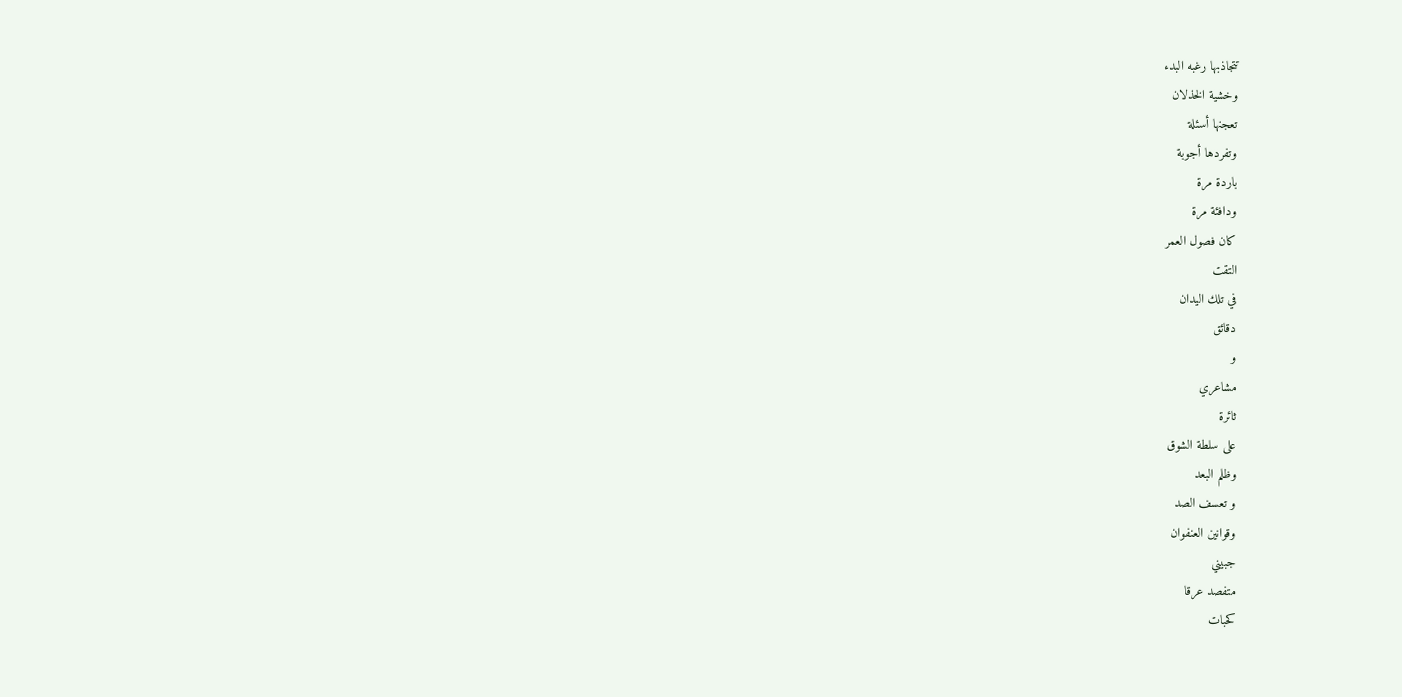تتجاذبها رغبه البدء
وخشية الخذلان
تعجنها أسئلة
وتفردها أجوبة
باردة مرة
ودافئة مرة
كان فصول العمر
التقت
في تلك اليدان
دقائق
و
مشاعري
ثائرة
على سلطة الشوق
وظلم البعد
و تعسف الصد
وقوانين العنفوان
جبيني
متفصد عرقا
كحبات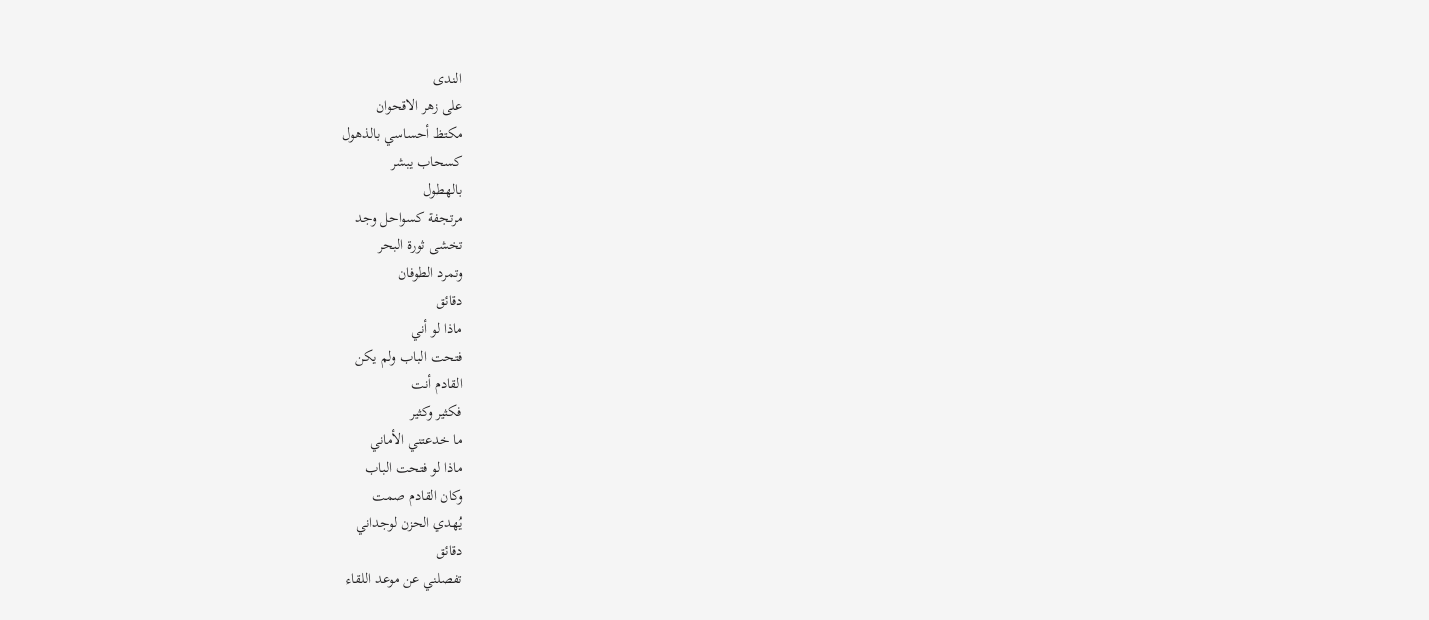الندى
على زهر الاقحوان
مكتظ أحساسي بالذهول
كسحاب يبشر
بالهطول
مرتجفة كسواحل وجد
تخشى ثورة البحر
وتمرد الطوفان
دقائق
ماذا لو أني
فتحت الباب ولم يكن
القادم أنت
فكثير وكثير
ما خدعتني الأماني
ماذا لو فتحت الباب
وكان القادم صمت
يُهدي الحزن لوجداني
دقائق
تفصلني عن موعد اللقاء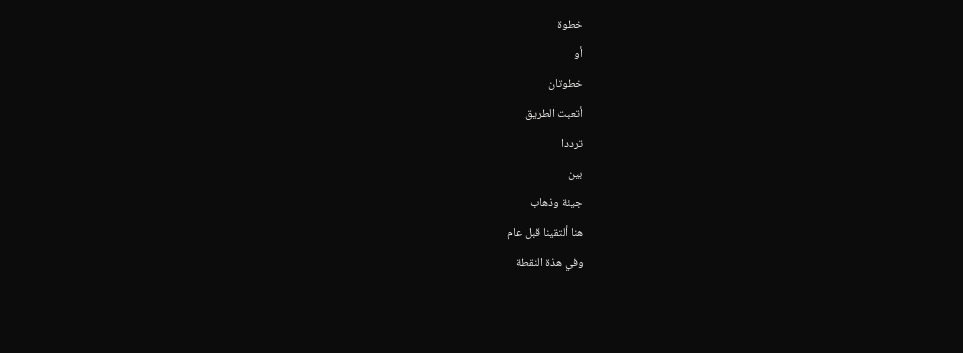خطوة
أو
خطوتان
أتعبت الطريق
ترددا
بين
جيئة وذهاب
هنا ألتقينا قبل عام
وفي هذة النقطة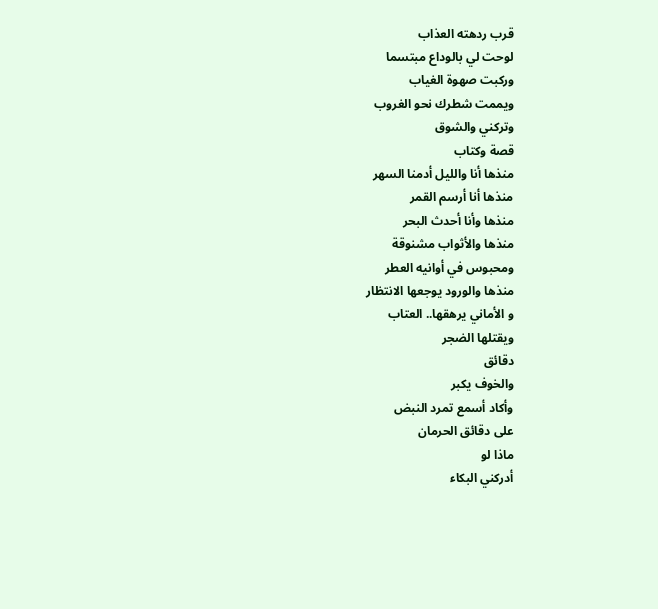قرب ردهته العذاب
لوحت لي بالوداع مبتسما
وركبت صهوة الغياب
ويممت شطرك نحو الغروب
وتركني والشوق
قصة وكتاب
منذها أنا والليل أدمنا السهر
منذها أنا أرسم القمر
منذها وأنا أحدث البحر
منذها والأثواب مشنوقة
ومحبوس في أوانيه العطر
منذها والورود يوجعها الانتظار
و الأماني يرهقها.. العتاب
ويقتلها الضجر
دقائق
والخوف يكبر
وأكاد أسمع تمرد النبض
على دقائق الحرمان
ماذا لو
أدركني البكاء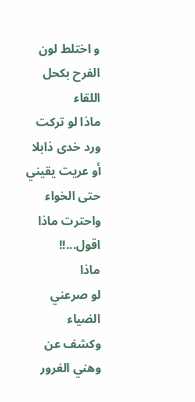و اختلط لون الفرح بكحل اللقاء
ماذا لو تركت ورد خدى ذابلا
أو عريت يقيني
حتى الخواء
واحترت ماذا اقول...!!
ماذا
لو صرعني الضياء
وكشف عن وهني الغرور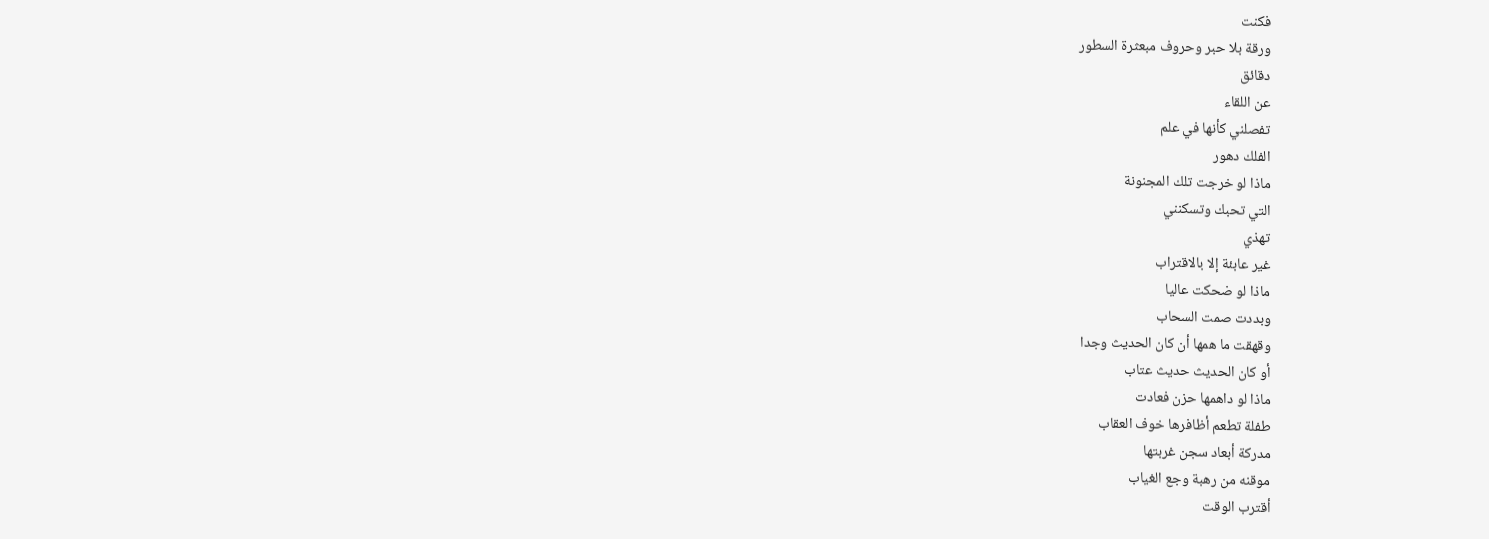فكنت
ورقة بلا حبر وحروف مبعثرة السطور
دقائق
عن اللقاء
تفصلني كأنها في علم
الفلك دهور
ماذا لو خرجت تلك المجنونة
التي تحبك وتسكنني
تهذي
غير عابئة إلا بالاقتراب
ماذا لو ضحكت عاليا
وبددت صمت السحاب
وقهقت ما همها أن كان الحديث وجدا
أو كان الحديث حديث عتاب
ماذا لو داهمها حزن فعادت
طفلة تطعم أظافرها خوف العقاب
مدركة أبعاد سجن غربتها
موقنه من رهبة وجع الغياب
أقترب الوقت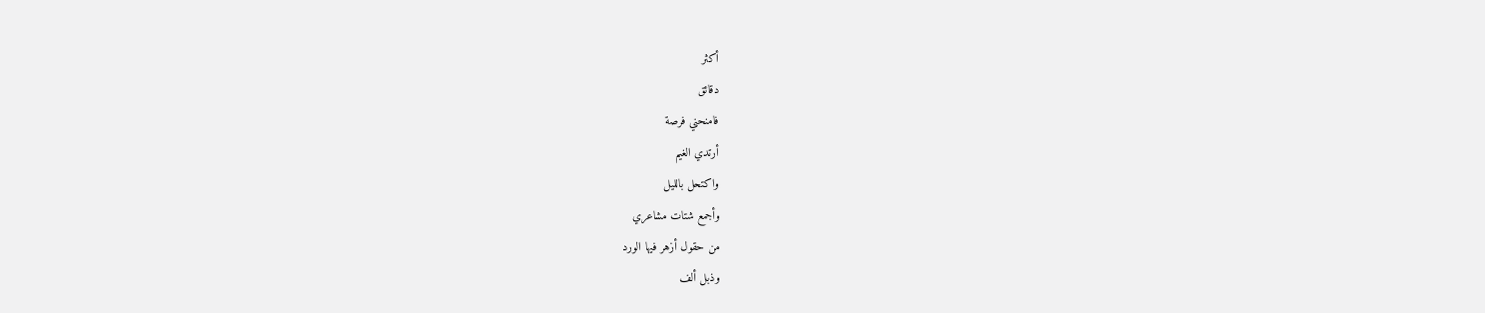أكثر
دقائق
فامنحني فرصة
أرتدي الغيم
واكتحل بالليل
وأجمع شتات مشاعري
من حقول أزهر فيها الورد
وذبل ألف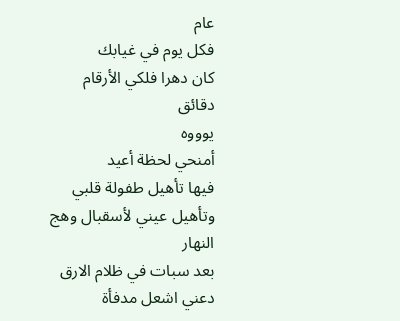عام
فكل يوم في غيابك
كان دهرا فلكي الأرقام
دقائق
يوووه
أمنحي لحظة أعيد
فيها تأهيل طفولة قلبي
وتأهيل عيني لأسقبال وهج النهار
بعد سبات في ظلام الارق
دعني اشعل مدفأة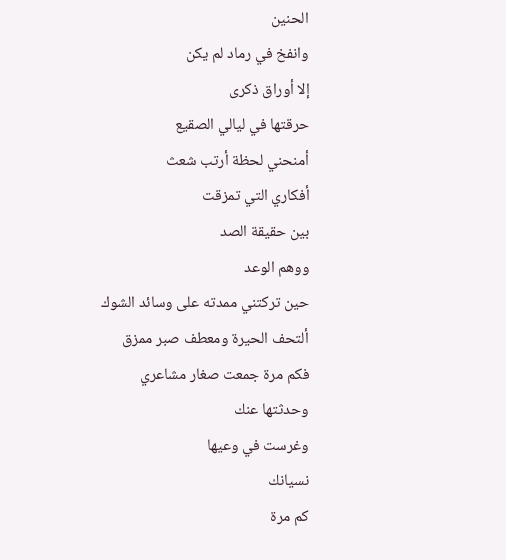الحنين
وانفخ في رماد لم يكن
إلا أوراق ذكرى
حرقتها في ليالي الصقيع
أمنحني لحظة أرتب شعث
أفكاري التي تمزقت
بين حقيقة الصد
ووهم الوعد
حين تركتني ممدته على وسائد الشوك
ألتحف الحيرة ومعطف صبر ممزق
فكم مرة جمعت صغار مشاعري
وحدثتها عنك
وغرست في وعيها
نسيانك
كم مرة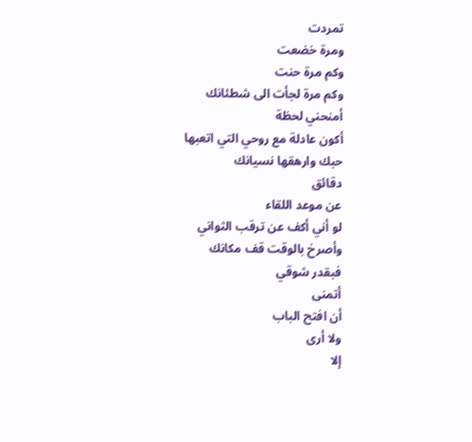تمردت
ومرة خضعت
وكم مرة حنت
وكم مرة لجأت الى شطئانك
أمنحني لحظة
أكون عادلة مع روحي التي اتعبها
حبك وارهقها نسيانك
دقائق
عن موعد اللقاء
لو أني أكف عن ترقب الثواني
وأصرخ بالوقت قف مكانك
فبقدر شوقي
أتمنى
أن افتح الباب
ولا أرى
إلا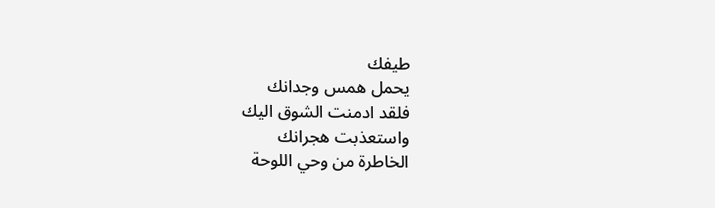طيفك
يحمل همس وجدانك
فلقد ادمنت الشوق اليك
واستعذبت هجرانك
الخاطرة من وحي اللوحة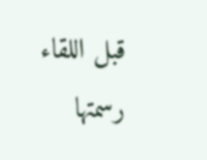قبل اللقاء رسمتها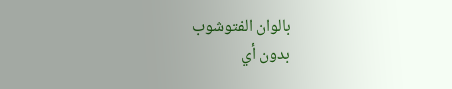بالوان الفتوشوب
بدون أي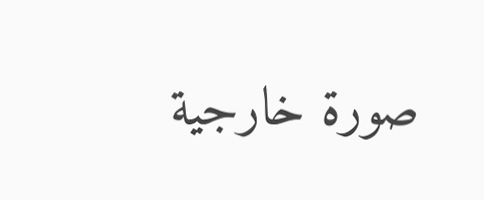صورة خارجية